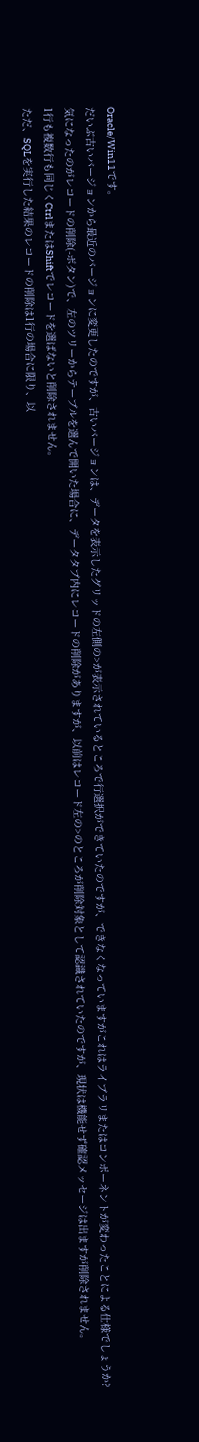Oracle/Win11です。
だいぶ古いバージョンから最近のバージョンに変更したのですが、古いバージョンは、データを表示したグリッドの左側の>が表示されているところで行選択ができていたのですが、できなくなっていますがこれはライブラリまたはコンポーネントが変わったことによる仕様でしょうか?
気になったのがレコードの削除(-ボタン)で、左のツリーからテーブルを選んで開いた場合に、データタブ内にレコードの削除がありますが、以前はレコード左の>のところが削除対象として認識されていたのですが、現状は機能せず確認メッセージは出ますが削除されません。
1行も複数行も同じくCtrlまたはShiftでレコードを選ばないと削除されません。
ただ、SQLを実行した結果のレコードの削除は1行の場合に限り、以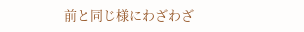前と同じ様にわざわざ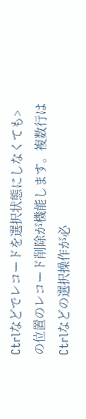Ctrlなどでレコードを選択状態にしなくても>の位置のレコード削除が機能します。複数行はCtrlなどの選択操作が必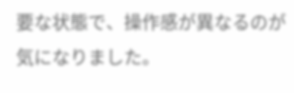要な状態で、操作感が異なるのが気になりました。